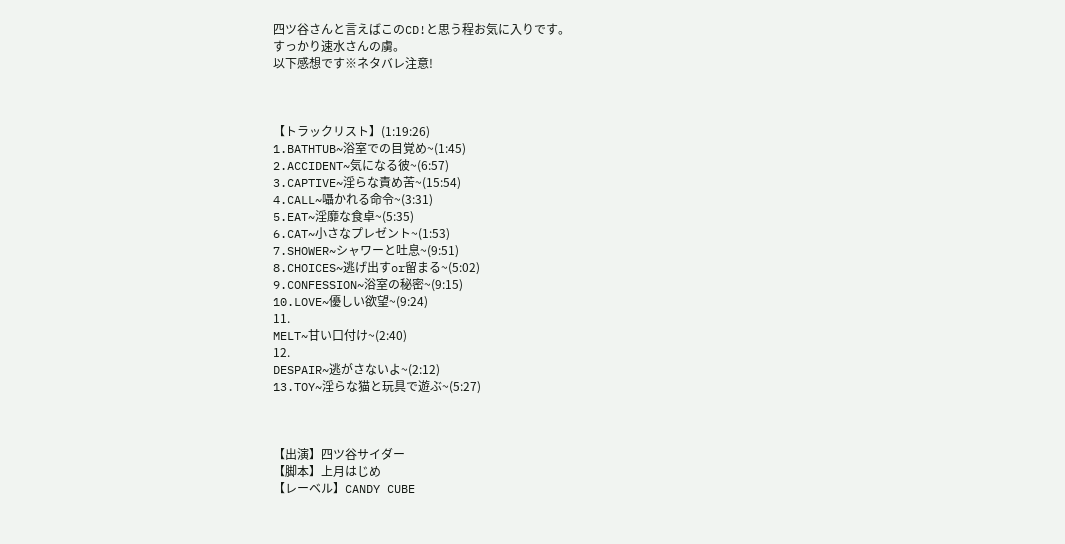四ツ谷さんと言えばこのCD!と思う程お気に入りです。
すっかり速水さんの虜。
以下感想です※ネタバレ注意!



【トラックリスト】(1:19:26)
1.BATHTUB~浴室での目覚め~(1:45)
2.ACCIDENT~気になる彼~(6:57)
3.CAPTIVE~淫らな責め苦~(15:54)
4.CALL~囁かれる命令~(3:31)
5.EAT~淫靡な食卓~(5:35)
6.CAT~小さなプレゼント~(1:53)
7.SHOWER~シャワーと吐息~(9:51)
8.CHOICES~逃げ出すor留まる~(5:02)
9.CONFESSION~浴室の秘密~(9:15)
10.LOVE~優しい欲望~(9:24)
11.
MELT~甘い口付け~(2:40)
12.
DESPAIR~逃がさないよ~(2:12)
13.TOY~淫らな猫と玩具で遊ぶ~(5:27)



【出演】四ツ谷サイダー
【脚本】上月はじめ
【レーベル】CANDY CUBE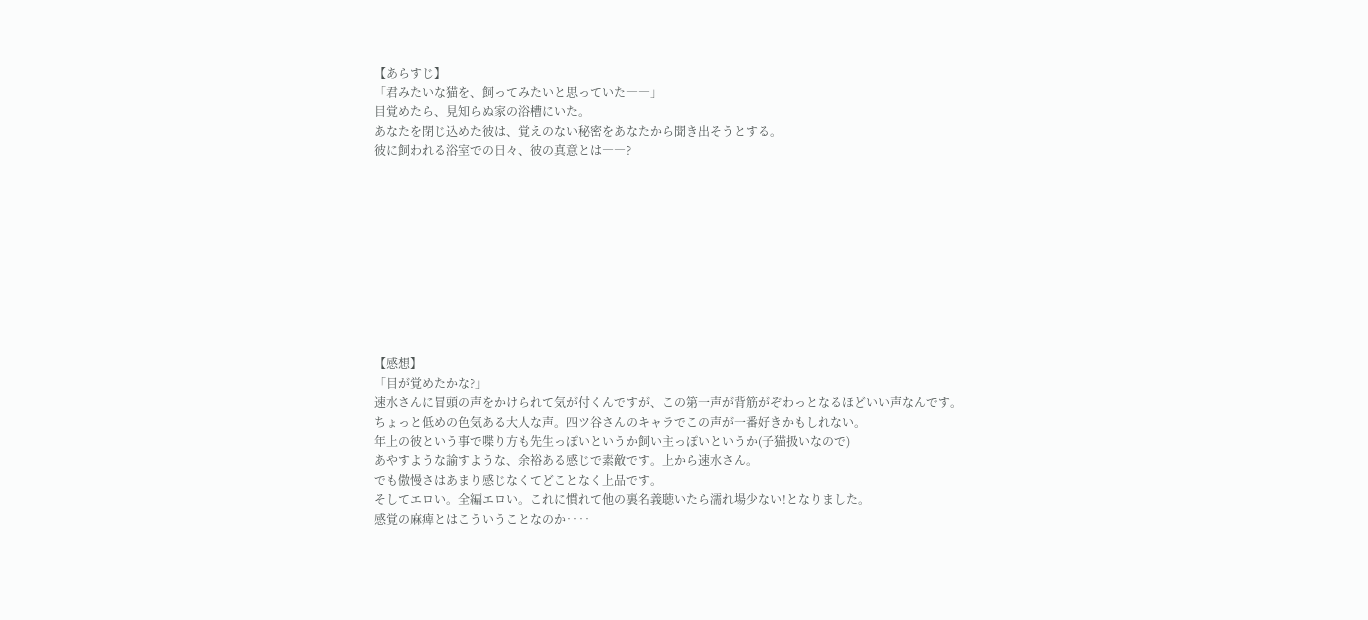【あらすじ】
「君みたいな猫を、飼ってみたいと思っていた――」
目覚めたら、見知らぬ家の浴槽にいた。
あなたを閉じ込めた彼は、覚えのない秘密をあなたから聞き出そうとする。
彼に飼われる浴室での日々、彼の真意とは――?










【感想】
「目が覚めたかな?」
速水さんに冒頭の声をかけられて気が付くんですが、この第一声が背筋がぞわっとなるほどいい声なんです。
ちょっと低めの色気ある大人な声。四ツ谷さんのキャラでこの声が一番好きかもしれない。
年上の彼という事で喋り方も先生っぽいというか飼い主っぽいというか(子猫扱いなので)
あやすような諭すような、余裕ある感じで素敵です。上から速水さん。
でも傲慢さはあまり感じなくてどことなく上品です。
そしてエロい。全編エロい。これに慣れて他の裏名義聴いたら濡れ場少ない!となりました。
感覚の麻痺とはこういうことなのか‥‥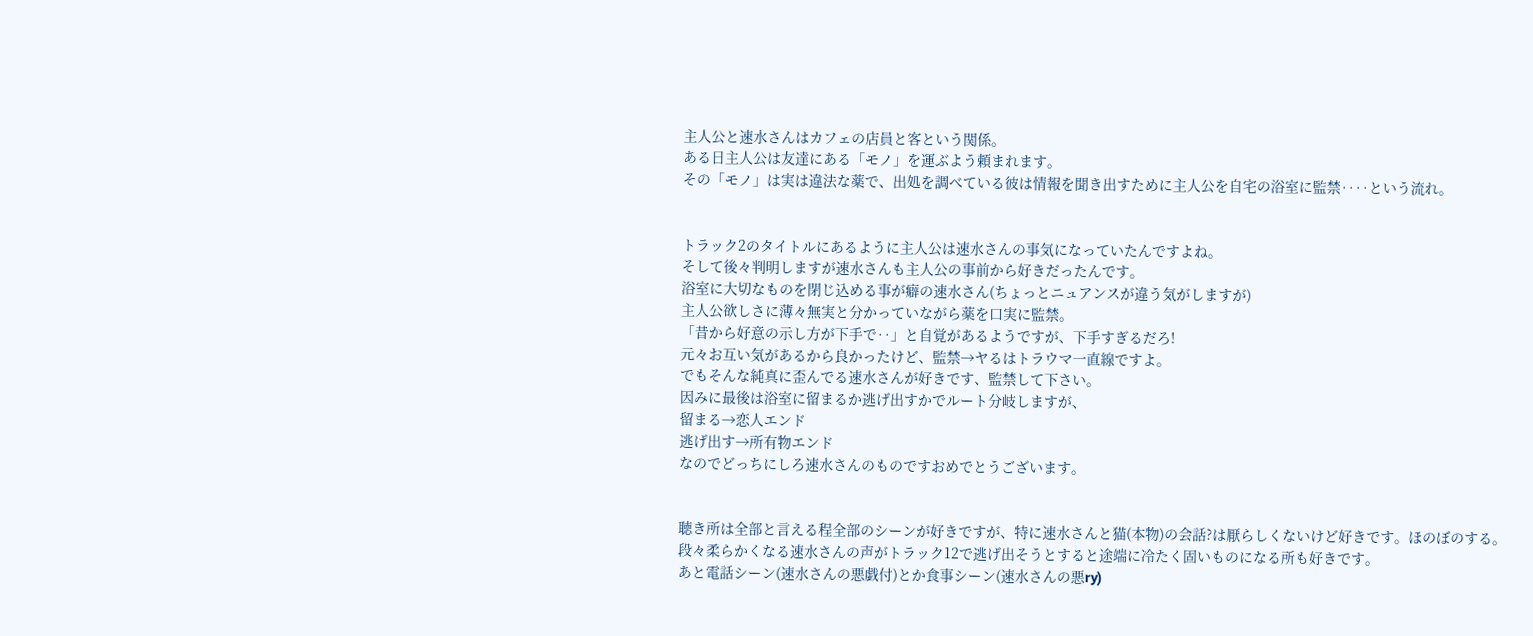主人公と速水さんはカフェの店員と客という関係。
ある日主人公は友達にある「モノ」を運ぶよう頼まれます。
その「モノ」は実は違法な薬で、出処を調べている彼は情報を聞き出すために主人公を自宅の浴室に監禁‥‥という流れ。


トラック2のタイトルにあるように主人公は速水さんの事気になっていたんですよね。
そして後々判明しますが速水さんも主人公の事前から好きだったんです。
浴室に大切なものを閉じ込める事が癖の速水さん(ちょっとニュアンスが違う気がしますが)
主人公欲しさに薄々無実と分かっていながら薬を口実に監禁。
「昔から好意の示し方が下手で‥」と自覚があるようですが、下手すぎるだろ!
元々お互い気があるから良かったけど、監禁→ヤるはトラウマ一直線ですよ。
でもそんな純真に歪んでる速水さんが好きです、監禁して下さい。
因みに最後は浴室に留まるか逃げ出すかでルート分岐しますが、
留まる→恋人エンド
逃げ出す→所有物エンド
なのでどっちにしろ速水さんのものですおめでとうございます。


聴き所は全部と言える程全部のシーンが好きですが、特に速水さんと猫(本物)の会話?は厭らしくないけど好きです。ほのぼのする。
段々柔らかくなる速水さんの声がトラック12で逃げ出そうとすると途端に冷たく固いものになる所も好きです。
あと電話シーン(速水さんの悪戯付)とか食事シーン(速水さんの悪ry)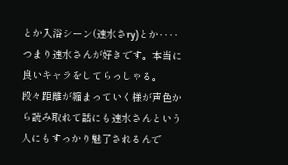とか入浴シーン(速水さry)とか‥‥
つまり速水さんが好きです。本当に良いキャラをしてらっしゃる。
段々距離が縮まっていく様が声色から読み取れて話にも速水さんという人にもすっかり魅了されるんで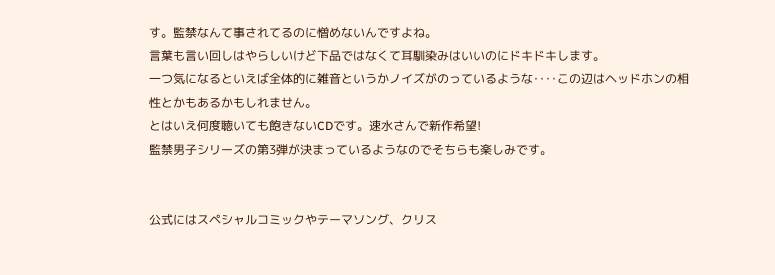す。監禁なんて事されてるのに憎めないんですよね。
言葉も言い回しはやらしいけど下品ではなくて耳馴染みはいいのにドキドキします。
一つ気になるといえば全体的に雑音というかノイズがのっているような‥‥この辺はヘッドホンの相性とかもあるかもしれません。
とはいえ何度聴いても飽きないCDです。速水さんで新作希望!
監禁男子シリーズの第3弾が決まっているようなのでそちらも楽しみです。


公式にはスペシャルコミックやテーマソング、クリス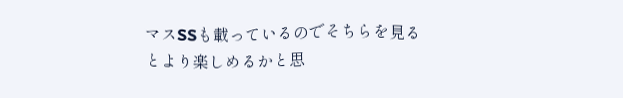マスSSも載っているのでそちらを見るとより楽しめるかと思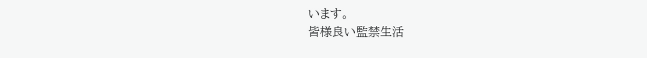います。
皆様良い監禁生活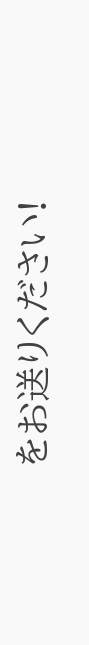をお送りください!